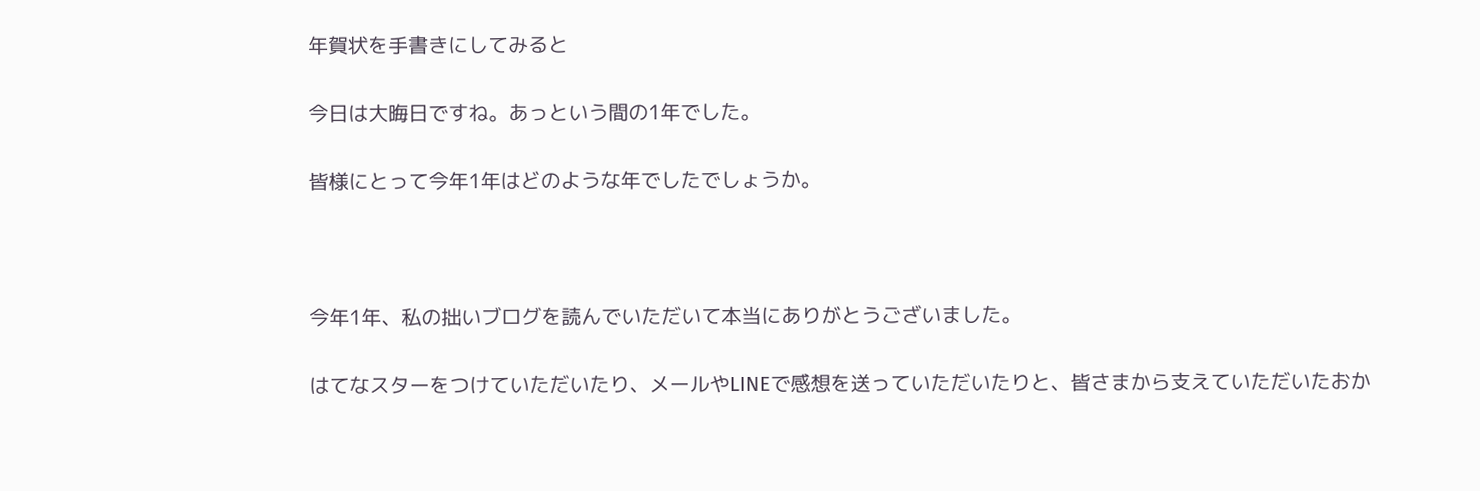年賀状を手書きにしてみると

今日は大晦日ですね。あっという間の1年でした。

皆様にとって今年1年はどのような年でしたでしょうか。



今年1年、私の拙いブログを読んでいただいて本当にありがとうございました。

はてなスターをつけていただいたり、メールやLINEで感想を送っていただいたりと、皆さまから支えていただいたおか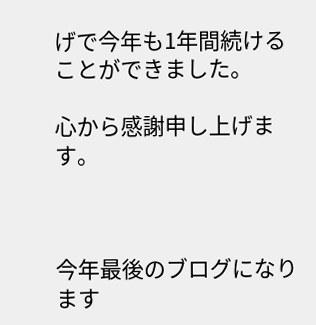げで今年も1年間続けることができました。

心から感謝申し上げます。



今年最後のブログになります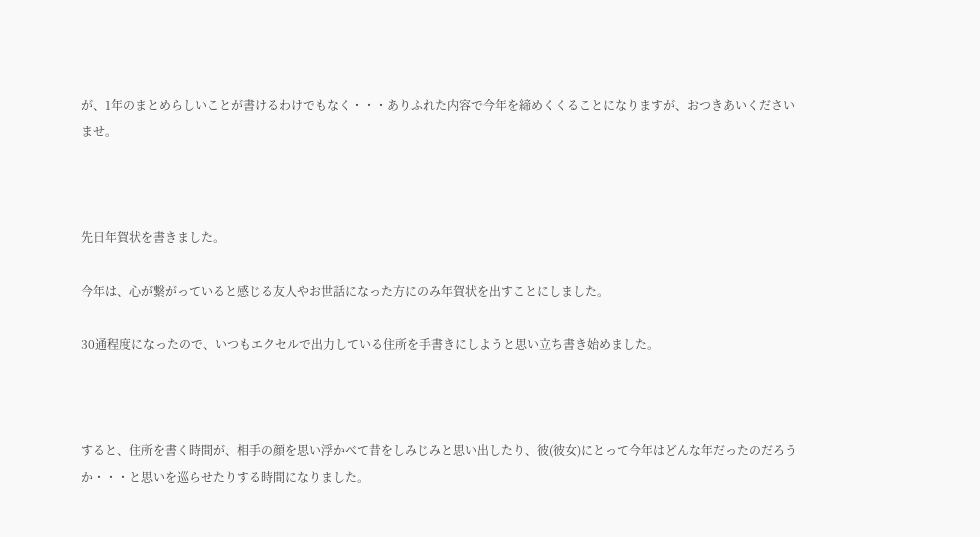が、1年のまとめらしいことが書けるわけでもなく・・・ありふれた内容で今年を締めくくることになりますが、おつきあいくださいませ。



先日年賀状を書きました。

今年は、心が繋がっていると感じる友人やお世話になった方にのみ年賀状を出すことにしました。

30通程度になったので、いつもエクセルで出力している住所を手書きにしようと思い立ち書き始めました。



すると、住所を書く時間が、相手の顔を思い浮かべて昔をしみじみと思い出したり、彼(彼女)にとって今年はどんな年だったのだろうか・・・と思いを巡らせたりする時間になりました。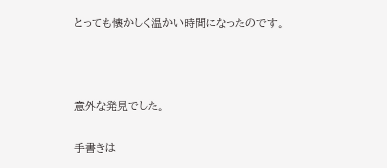とっても懐かしく温かい時間になったのです。



意外な発見でした。

手書きは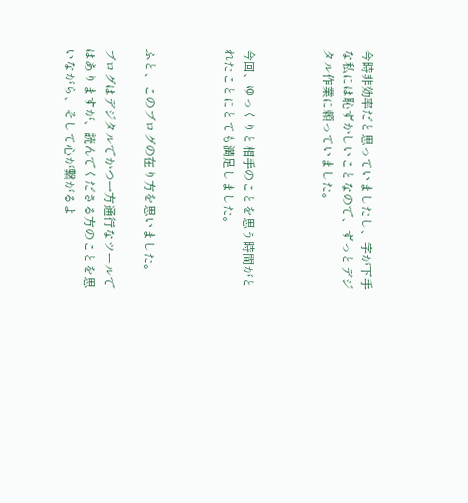今時非効率だと思っていましたし、字が下手な私には恥ずかしいことなので、ずっとデジタル作業に頼っていました。



今回、ゆっくりと相手のことを思う時間がとれたことにとても満足しました。



ふと、このブログの在り方を思いました。

ブログはデジタルでかつ一方通行なツールではありますが、読んでくださる方のことを思いながら、そして心が繋がるよ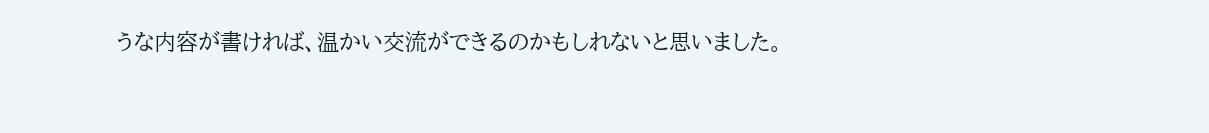うな内容が書ければ、温かい交流ができるのかもしれないと思いました。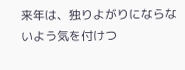来年は、独りよがりにならないよう気を付けつ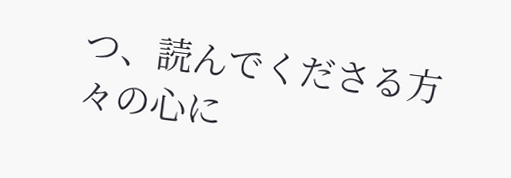つ、読んでくださる方々の心に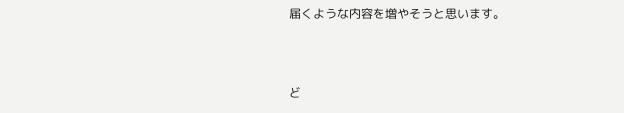届くような内容を増やそうと思います。



ど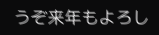うぞ来年もよろし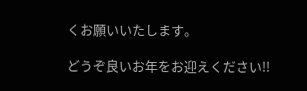くお願いいたします。

どうぞ良いお年をお迎えください!!